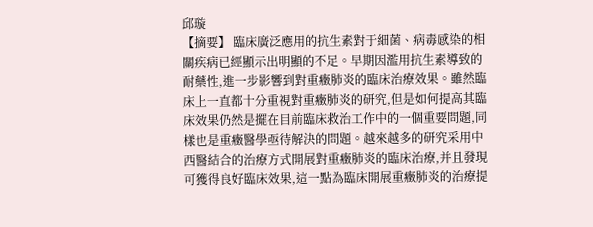邱璇
【摘要】 臨床廣泛應用的抗生素對于細菌、病毒感染的相關疾病已經顯示出明顯的不足。早期因濫用抗生素導致的耐藥性,進一步影響到對重癥肺炎的臨床治療效果。雖然臨床上一直都十分重視對重癥肺炎的研究,但是如何提高其臨床效果仍然是擺在目前臨床救治工作中的一個重要問題,同樣也是重癥醫學亟待解決的問題。越來越多的研究采用中西醫結合的治療方式開展對重癥肺炎的臨床治療,并且發現可獲得良好臨床效果,這一點為臨床開展重癥肺炎的治療提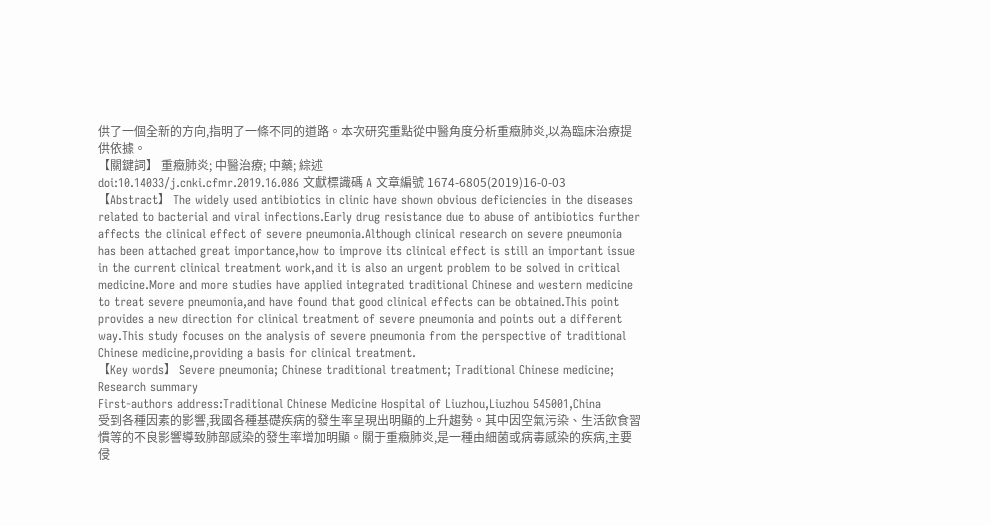供了一個全新的方向,指明了一條不同的道路。本次研究重點從中醫角度分析重癥肺炎,以為臨床治療提供依據。
【關鍵詞】 重癥肺炎; 中醫治療; 中藥; 綜述
doi:10.14033/j.cnki.cfmr.2019.16.086 文獻標識碼 A 文章編號 1674-6805(2019)16-0-03
【Abstract】 The widely used antibiotics in clinic have shown obvious deficiencies in the diseases related to bacterial and viral infections.Early drug resistance due to abuse of antibiotics further affects the clinical effect of severe pneumonia.Although clinical research on severe pneumonia has been attached great importance,how to improve its clinical effect is still an important issue in the current clinical treatment work,and it is also an urgent problem to be solved in critical medicine.More and more studies have applied integrated traditional Chinese and western medicine to treat severe pneumonia,and have found that good clinical effects can be obtained.This point provides a new direction for clinical treatment of severe pneumonia and points out a different way.This study focuses on the analysis of severe pneumonia from the perspective of traditional Chinese medicine,providing a basis for clinical treatment.
【Key words】 Severe pneumonia; Chinese traditional treatment; Traditional Chinese medicine; Research summary
First-authors address:Traditional Chinese Medicine Hospital of Liuzhou,Liuzhou 545001,China
受到各種因素的影響,我國各種基礎疾病的發生率呈現出明顯的上升趨勢。其中因空氣污染、生活飲食習慣等的不良影響導致肺部感染的發生率增加明顯。關于重癥肺炎,是一種由細菌或病毒感染的疾病,主要侵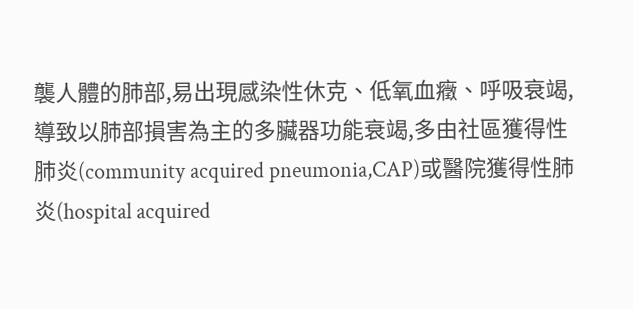襲人體的肺部,易出現感染性休克、低氧血癥、呼吸衰竭,導致以肺部損害為主的多臟器功能衰竭,多由社區獲得性肺炎(community acquired pneumonia,CAP)或醫院獲得性肺炎(hospital acquired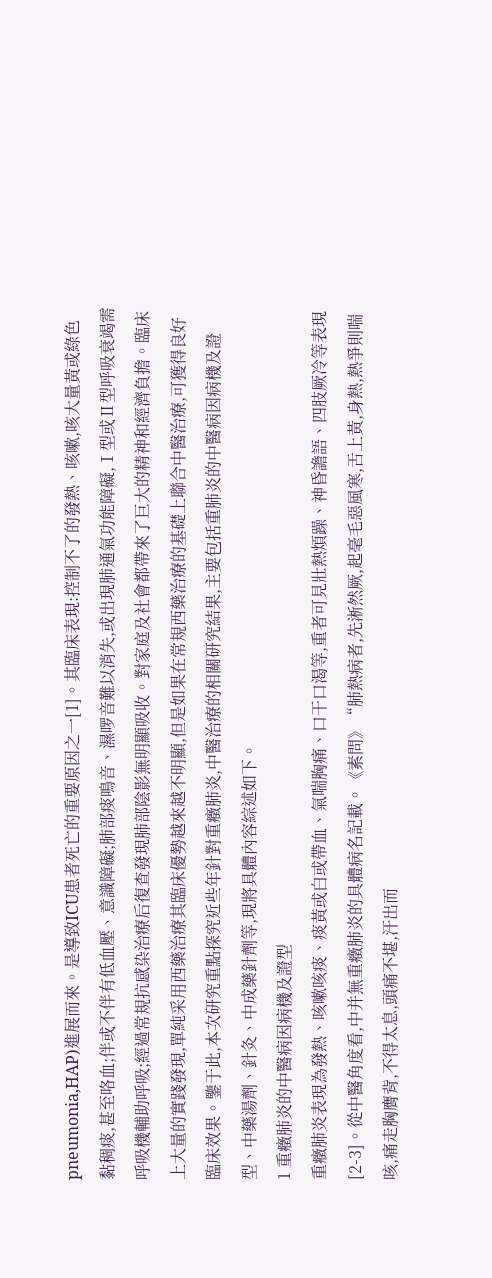pneumonia,HAP)進展而來。是導致ICU患者死亡的重要原因之一[1]。其臨床表現:控制不了的發熱、咳嗽,咳大量黃或綠色黏稠痰,甚至咯血;伴或不伴有低血壓、意識障礙;肺部痰鳴音、濕啰音難以消失,或出現肺通氣功能障礙,Ⅰ型或Ⅱ型呼吸衰竭需呼吸機輔助呼吸;經過常規抗感染治療后復查發現肺部陰影無明顯吸收。對家庭及社會都帶來了巨大的精神和經濟負擔。臨床上大量的實踐發現,單純采用西藥治療其臨床優勢越來越不明顯,但是如果在常規西藥治療的基礎上聯合中醫治療,可獲得良好臨床效果。鑒于此,本次研究重點探究近些年針對重癥肺炎,中醫治療的相關研究結果,主要包括重肺炎的中醫病因病機及證型、中藥湯劑、針灸、中成藥針劑等,現將具體內容綜述如下。
1 重癥肺炎的中醫病因病機及證型
重癥肺炎表現為發熱、咳嗽咳痰、痰黃或白或帶血、氣喘胸痛、口干口渴等,重者可見壯熱煩躁、神昏譫語、四肢厥冷等表現[2-3]。從中醫角度看,中并無重癥肺炎的具體病名記載。《素問》“肺熱病者,先淅然厥,起毫毛惡風寒,舌上黃,身熱,熱爭則喘咳,痛走胸膺背,不得太息,頭痛不堪,汗出而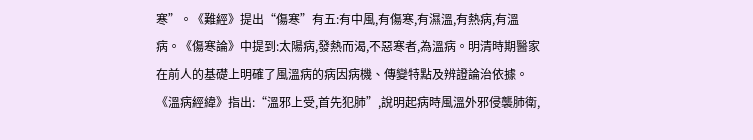寒”。《難經》提出“傷寒”有五:有中風,有傷寒,有濕溫,有熱病,有溫病。《傷寒論》中提到:太陽病,發熱而渴,不惡寒者,為溫病。明清時期醫家在前人的基礎上明確了風溫病的病因病機、傳變特點及辨證論治依據。《溫病經緯》指出:“溫邪上受,首先犯肺”,說明起病時風溫外邪侵襲肺衛,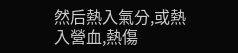然后熱入氣分,或熱入營血,熱傷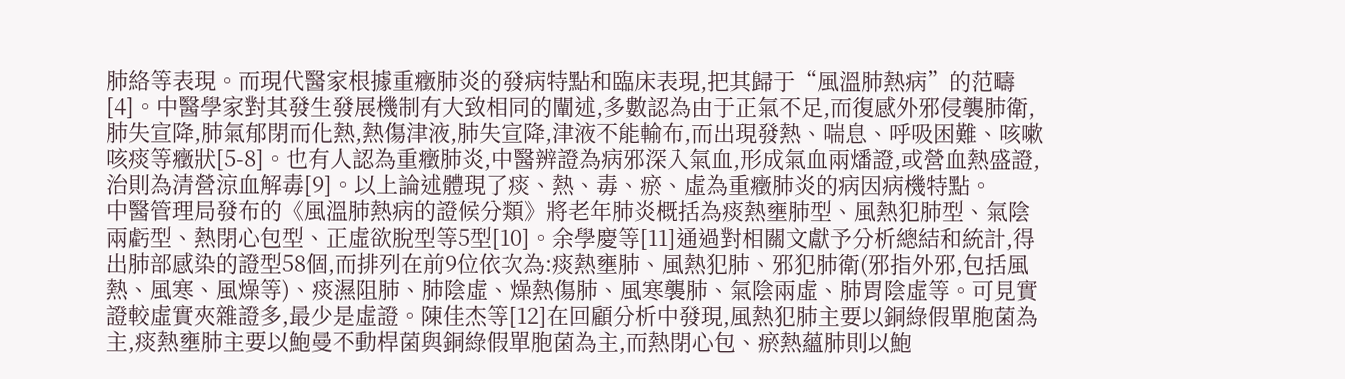肺絡等表現。而現代醫家根據重癥肺炎的發病特點和臨床表現,把其歸于“風溫肺熱病”的范疇[4]。中醫學家對其發生發展機制有大致相同的闡述,多數認為由于正氣不足,而復感外邪侵襲肺衛,肺失宣降,肺氣郁閉而化熱,熱傷津液,肺失宣降,津液不能輸布,而出現發熱、喘息、呼吸困難、咳嗽咳痰等癥狀[5-8]。也有人認為重癥肺炎,中醫辨證為病邪深入氣血,形成氣血兩燔證,或營血熱盛證,治則為清營涼血解毒[9]。以上論述體現了痰、熱、毒、瘀、虛為重癥肺炎的病因病機特點。
中醫管理局發布的《風溫肺熱病的證候分類》將老年肺炎概括為痰熱壅肺型、風熱犯肺型、氣陰兩虧型、熱閉心包型、正虛欲脫型等5型[10]。余學慶等[11]通過對相關文獻予分析總結和統計,得出肺部感染的證型58個,而排列在前9位依次為:痰熱壅肺、風熱犯肺、邪犯肺衛(邪指外邪,包括風熱、風寒、風燥等)、痰濕阻肺、肺陰虛、燥熱傷肺、風寒襲肺、氣陰兩虛、肺胃陰虛等。可見實證較虛實夾雜證多,最少是虛證。陳佳杰等[12]在回顧分析中發現,風熱犯肺主要以銅綠假單胞菌為主,痰熱壅肺主要以鮑曼不動桿菌與銅綠假單胞菌為主,而熱閉心包、瘀熱蘊肺則以鮑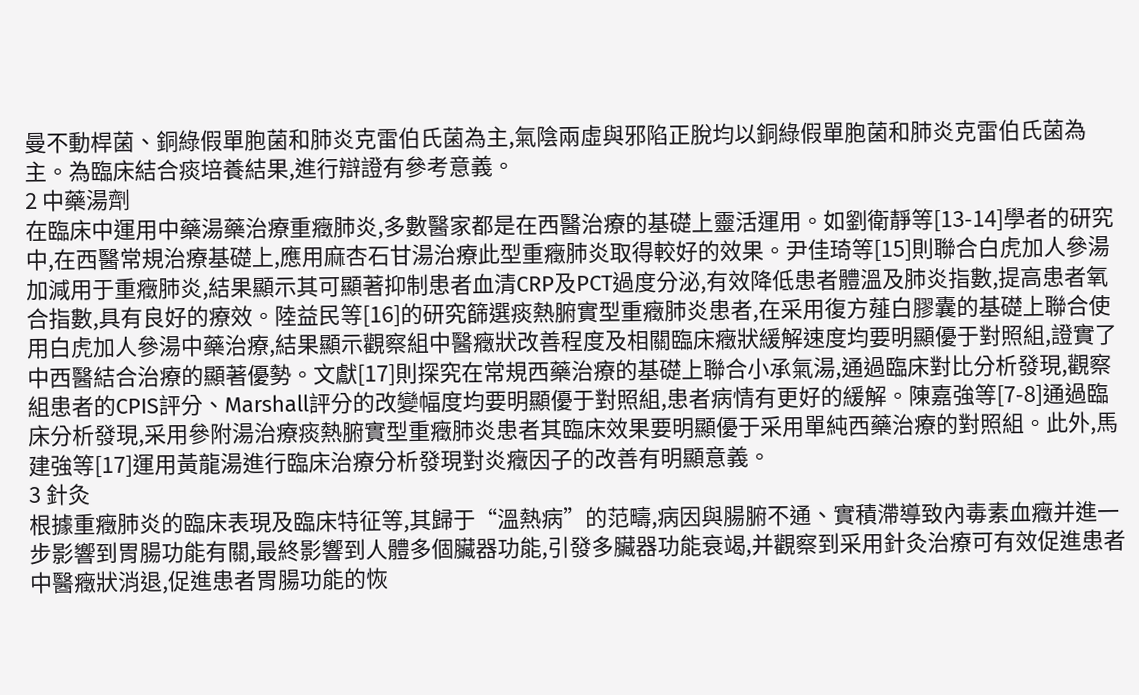曼不動桿菌、銅綠假單胞菌和肺炎克雷伯氏菌為主,氣陰兩虛與邪陷正脫均以銅綠假單胞菌和肺炎克雷伯氏菌為主。為臨床結合痰培養結果,進行辯證有參考意義。
2 中藥湯劑
在臨床中運用中藥湯藥治療重癥肺炎,多數醫家都是在西醫治療的基礎上靈活運用。如劉衛靜等[13-14]學者的研究中,在西醫常規治療基礎上,應用麻杏石甘湯治療此型重癥肺炎取得較好的效果。尹佳琦等[15]則聯合白虎加人參湯加減用于重癥肺炎,結果顯示其可顯著抑制患者血清CRP及PCT過度分泌,有效降低患者體溫及肺炎指數,提高患者氧合指數,具有良好的療效。陸益民等[16]的研究篩選痰熱腑實型重癥肺炎患者,在采用復方薤白膠囊的基礎上聯合使用白虎加人參湯中藥治療,結果顯示觀察組中醫癥狀改善程度及相關臨床癥狀緩解速度均要明顯優于對照組,證實了中西醫結合治療的顯著優勢。文獻[17]則探究在常規西藥治療的基礎上聯合小承氣湯,通過臨床對比分析發現,觀察組患者的CPIS評分、Marshall評分的改變幅度均要明顯優于對照組,患者病情有更好的緩解。陳嘉強等[7-8]通過臨床分析發現,采用參附湯治療痰熱腑實型重癥肺炎患者其臨床效果要明顯優于采用單純西藥治療的對照組。此外,馬建強等[17]運用黃龍湯進行臨床治療分析發現對炎癥因子的改善有明顯意義。
3 針灸
根據重癥肺炎的臨床表現及臨床特征等,其歸于“溫熱病”的范疇,病因與腸腑不通、實積滯導致內毒素血癥并進一步影響到胃腸功能有關,最終影響到人體多個臟器功能,引發多臟器功能衰竭,并觀察到采用針灸治療可有效促進患者中醫癥狀消退,促進患者胃腸功能的恢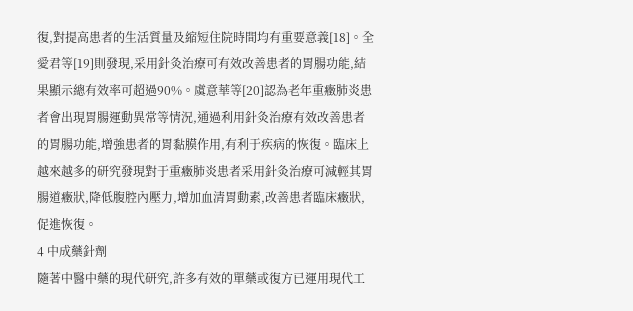復,對提高患者的生活質量及縮短住院時間均有重要意義[18]。全愛君等[19]則發現,采用針灸治療可有效改善患者的胃腸功能,結果顯示總有效率可超過90%。虞意華等[20]認為老年重癥肺炎患者會出現胃腸運動異常等情況,通過利用針灸治療有效改善患者的胃腸功能,增強患者的胃黏膜作用,有利于疾病的恢復。臨床上越來越多的研究發現對于重癥肺炎患者采用針灸治療可減輕其胃腸道癥狀,降低腹腔內壓力,增加血清胃動素,改善患者臨床癥狀,促進恢復。
4 中成藥針劑
隨著中醫中藥的現代研究,許多有效的單藥或復方已運用現代工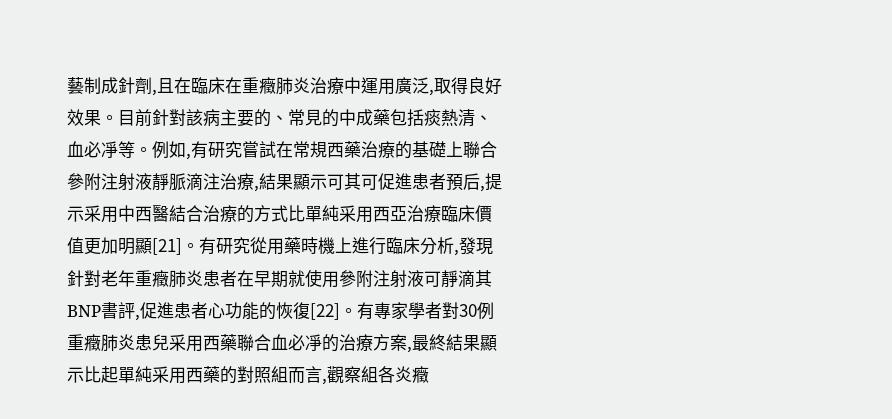藝制成針劑,且在臨床在重癥肺炎治療中運用廣泛,取得良好效果。目前針對該病主要的、常見的中成藥包括痰熱清、血必凈等。例如,有研究嘗試在常規西藥治療的基礎上聯合參附注射液靜脈滴注治療,結果顯示可其可促進患者預后,提示采用中西醫結合治療的方式比單純采用西亞治療臨床價值更加明顯[21]。有研究從用藥時機上進行臨床分析,發現針對老年重癥肺炎患者在早期就使用參附注射液可靜滴其BNP書評,促進患者心功能的恢復[22]。有專家學者對30例重癥肺炎患兒采用西藥聯合血必凈的治療方案,最終結果顯示比起單純采用西藥的對照組而言,觀察組各炎癥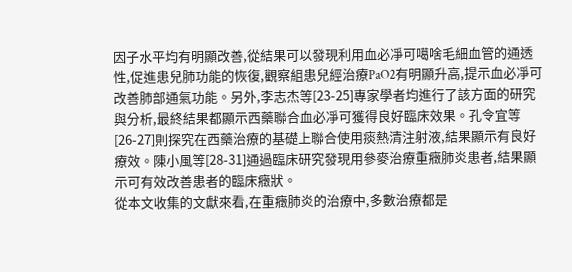因子水平均有明顯改善,從結果可以發現利用血必凈可噶啥毛細血管的通透性,促進患兒肺功能的恢復,觀察組患兒經治療PaO2有明顯升高,提示血必凈可改善肺部通氣功能。另外,李志杰等[23-25]專家學者均進行了該方面的研究與分析,最終結果都顯示西藥聯合血必凈可獲得良好臨床效果。孔令宜等[26-27]則探究在西藥治療的基礎上聯合使用痰熱清注射液,結果顯示有良好療效。陳小風等[28-31]通過臨床研究發現用參麥治療重癥肺炎患者,結果顯示可有效改善患者的臨床癥狀。
從本文收集的文獻來看,在重癥肺炎的治療中,多數治療都是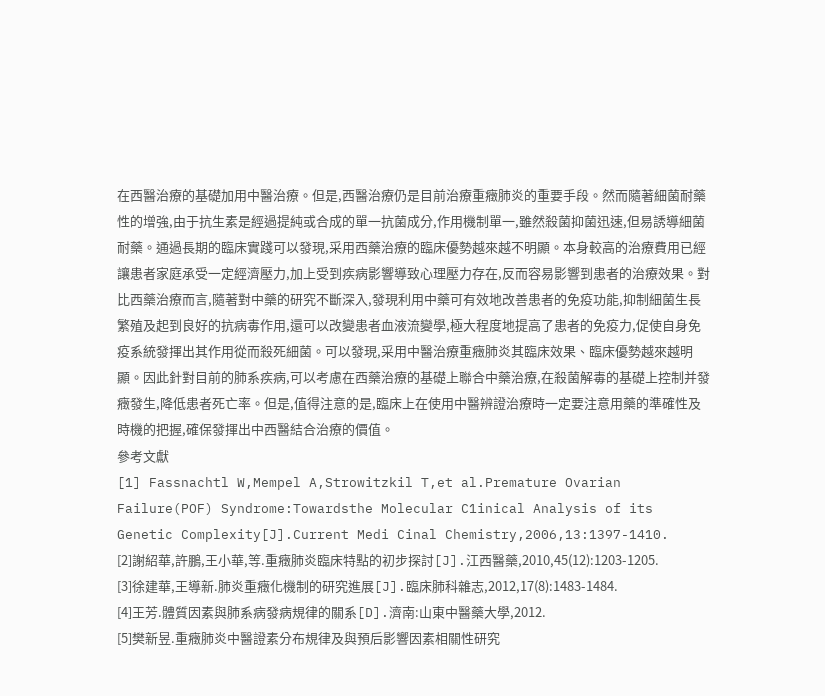在西醫治療的基礎加用中醫治療。但是,西醫治療仍是目前治療重癥肺炎的重要手段。然而隨著細菌耐藥性的增強,由于抗生素是經過提純或合成的單一抗菌成分,作用機制單一,雖然殺菌抑菌迅速,但易誘導細菌耐藥。通過長期的臨床實踐可以發現,采用西藥治療的臨床優勢越來越不明顯。本身較高的治療費用已經讓患者家庭承受一定經濟壓力,加上受到疾病影響導致心理壓力存在,反而容易影響到患者的治療效果。對比西藥治療而言,隨著對中藥的研究不斷深入,發現利用中藥可有效地改善患者的免疫功能,抑制細菌生長繁殖及起到良好的抗病毒作用,還可以改變患者血液流變學,極大程度地提高了患者的免疫力,促使自身免疫系統發揮出其作用從而殺死細菌。可以發現,采用中醫治療重癥肺炎其臨床效果、臨床優勢越來越明顯。因此針對目前的肺系疾病,可以考慮在西藥治療的基礎上聯合中藥治療,在殺菌解毒的基礎上控制并發癥發生,降低患者死亡率。但是,值得注意的是,臨床上在使用中醫辨證治療時一定要注意用藥的準確性及時機的把握,確保發揮出中西醫結合治療的價值。
參考文獻
[1] Fassnachtl W,Mempel A,Strowitzkil T,et al.Premature Ovarian Failure(POF) Syndrome:Towardsthe Molecular C1inical Analysis of its Genetic Complexity[J].Current Medi Cinal Chemistry,2006,13:1397-1410.
[2]謝紹華,許鵬,王小華,等.重癥肺炎臨床特點的初步探討[J].江西醫藥,2010,45(12):1203-1205.
[3]徐建華,王導新.肺炎重癥化機制的研究進展[J].臨床肺科雜志,2012,17(8):1483-1484.
[4]王芳.體質因素與肺系病發病規律的關系[D].濟南:山東中醫藥大學,2012.
[5]樊新昱.重癥肺炎中醫證素分布規律及與預后影響因素相關性研究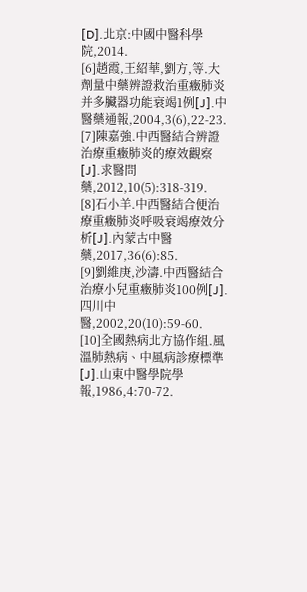[D].北京:中國中醫科學院,2014.
[6]趙霞,王紹華,劉方,等.大劑量中藥辨證救治重癥肺炎并多臟器功能衰竭1例[J].中醫藥通報,2004,3(6),22-23.
[7]陳嘉強.中西醫結合辨證治療重癥肺炎的療效觀察[J].求醫問藥,2012,10(5):318-319.
[8]石小羊.中西醫結合便治療重癥肺炎呼吸衰竭療效分析[J].內蒙古中醫藥,2017,36(6):85.
[9]劉維庚,沙濤.中西醫結合治療小兒重癥肺炎100例[J].四川中醫,2002,20(10):59-60.
[10]全國熱病北方協作組.風溫肺熱病、中風病診療標準[J].山東中醫學院學報,1986,4:70-72.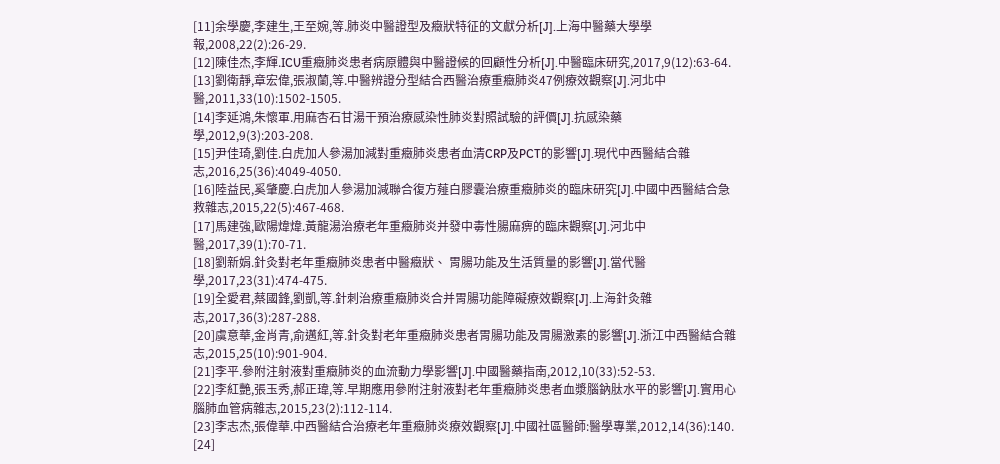[11]余學慶,李建生,王至婉,等.肺炎中醫證型及癥狀特征的文獻分析[J].上海中醫藥大學學報,2008,22(2):26-29.
[12]陳佳杰,李輝.ICU重癥肺炎患者病原體與中醫證候的回顧性分析[J].中醫臨床研究,2017,9(12):63-64.
[13]劉衛靜,章宏偉,張淑蘭,等.中醫辨證分型結合西醫治療重癥肺炎47例療效觀察[J].河北中醫,2011,33(10):1502-1505.
[14]李延鴻,朱懷軍.用麻杏石甘湯干預治療感染性肺炎對照試驗的評價[J].抗感染藥學,2012,9(3):203-208.
[15]尹佳琦,劉佳.白虎加人參湯加減對重癥肺炎患者血清CRP及PCT的影響[J].現代中西醫結合雜志,2016,25(36):4049-4050.
[16]陸益民,奚肇慶.白虎加人參湯加減聯合復方薤白膠囊治療重癥肺炎的臨床研究[J].中國中西醫結合急救雜志,2015,22(5):467-468.
[17]馬建強,歐陽煒煒.黃龍湯治療老年重癥肺炎并發中毒性腸麻痹的臨床觀察[J].河北中醫,2017,39(1):70-71.
[18]劉新娟.針灸對老年重癥肺炎患者中醫癥狀、 胃腸功能及生活質量的影響[J].當代醫學,2017,23(31):474-475.
[19]全愛君,蔡國鋒,劉凱,等.針刺治療重癥肺炎合并胃腸功能障礙療效觀察[J].上海針灸雜志,2017,36(3):287-288.
[20]虞意華,金肖青,俞邁紅,等.針灸對老年重癥肺炎患者胃腸功能及胃腸激素的影響[J].浙江中西醫結合雜志,2015,25(10):901-904.
[21]李平.參附注射液對重癥肺炎的血流動力學影響[J].中國醫藥指南,2012,10(33):52-53.
[22]李紅艷,張玉秀,郝正瑋,等.早期應用參附注射液對老年重癥肺炎患者血漿腦鈉肽水平的影響[J].實用心腦肺血管病雜志,2015,23(2):112-114.
[23]李志杰,張偉華.中西醫結合治療老年重癥肺炎療效觀察[J].中國社區醫師:醫學專業,2012,14(36):140.
[24]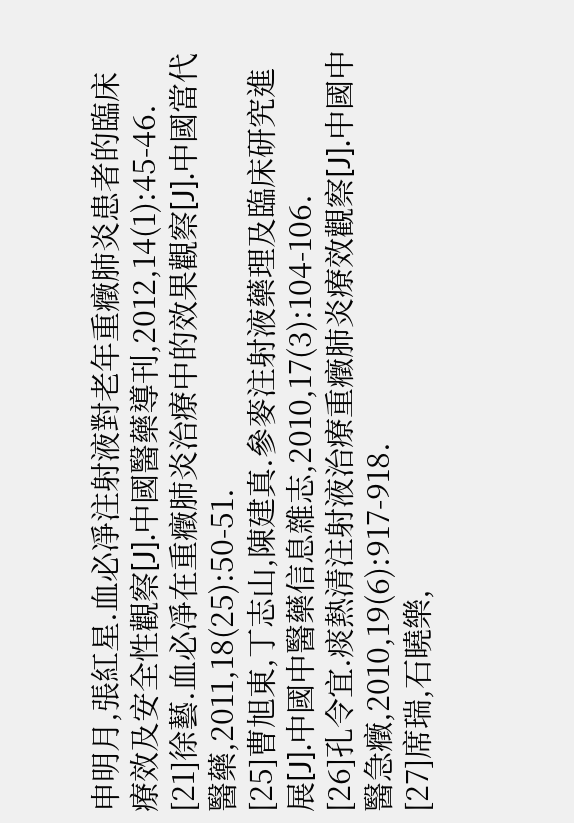申明月,張紅星.血必凈注射液對老年重癥肺炎患者的臨床療效及安全性觀察[J].中國醫藥導刊,2012,14(1):45-46.
[21]徐藝.血必凈在重癥肺炎治療中的效果觀察[J].中國當代醫藥,2011,18(25):50-51.
[25]曹旭東,丁志山,陳建真.參麥注射液藥理及臨床研究進展[J].中國中醫藥信息雜志,2010,17(3):104-106.
[26]孔令宜.痰熱清注射液治療重癥肺炎療效觀察[J].中國中醫急癥,2010,19(6):917-918.
[27]席瑞,石曉樂,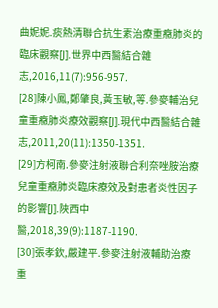曲妮妮.痰熱清聯合抗生素治療重癥肺炎的臨床觀察[J].世界中西醫結合雜志,2016,11(7):956-957.
[28]陳小鳳,鄭肇良,黃玉敏,等.參麥輔治兒童重癥肺炎療效觀察[J].現代中西醫結合雜志,2011,20(11):1350-1351.
[29]方柯南.參麥注射液聯合利奈唑胺治療兒童重癥肺炎臨床療效及對患者炎性因子的影響[J].陜西中醫,2018,39(9):1187-1190.
[30]張孝欽,嚴建平.參麥注射液輔助治療重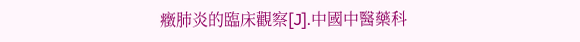癥肺炎的臨床觀察[J].中國中醫藥科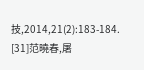技,2014,21(2):183-184.
[31]范曉春,屠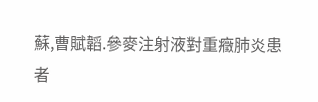蘇,曹賦韜.參麥注射液對重癥肺炎患者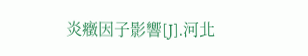炎癥因子影響[J].河北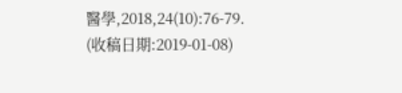醫學,2018,24(10):76-79.
(收稿日期:2019-01-08)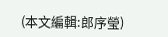(本文編輯:郎序瑩)